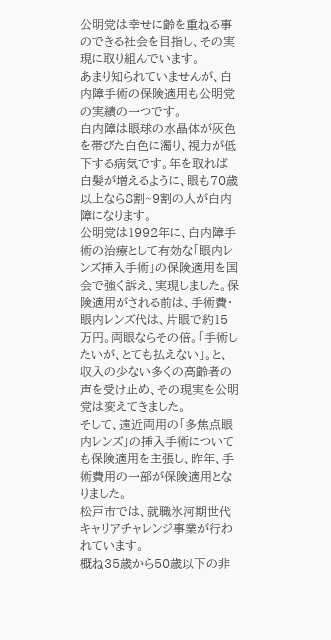公明党は幸せに齢を重ねる事のできる社会を目指し、その実現に取り組んでいます。
あまり知られていませんが、白内障手術の保険適用も公明党の実績の一つです。
白内障は眼球の水晶体が灰色を帯びた白色に濁り、視力が低下する病気です。年を取れば白髪が増えるように、眼も70歳以上なら8割~9割の人が白内障になります。
公明党は1992年に、白内障手術の治療として有効な「眼内レンズ挿入手術」の保険適用を国会で強く訴え、実現しました。保険適用がされる前は、手術費・眼内レンズ代は、片眼で約15万円。両眼ならその倍。「手術したいが、とても払えない」。と、収入の少ない多くの高齢者の声を受け止め、その現実を公明党は変えてきました。
そして、遠近両用の「多焦点眼内レンズ」の挿入手術についても保険適用を主張し、昨年、手術費用の一部が保険適用となりました。
松戸市では、就職氷河期世代キャリアチャレンジ事業が行われています。
概ね35歳から50歳以下の非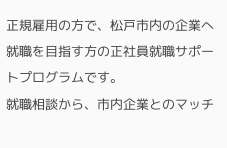正規雇用の方で、松戸市内の企業へ就職を目指す方の正社員就職サポートプログラムです。
就職相談から、市内企業とのマッチ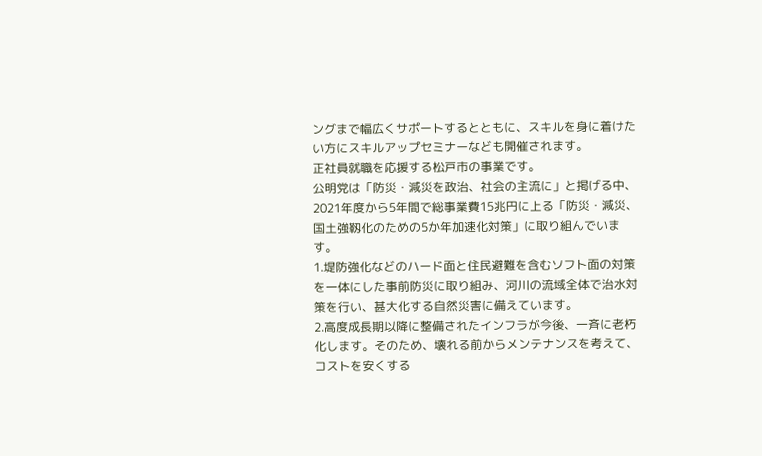ングまで幅広くサポートするとともに、スキルを身に着けたい方にスキルアップセミナーなども開催されます。
正社員就職を応援する松戸市の事業です。
公明党は「防災・減災を政治、社会の主流に」と掲げる中、2021年度から5年間で総事業費15兆円に上る「防災・減災、国土強靱化のための5か年加速化対策」に取り組んでいます。
1.堤防強化などのハード面と住民避難を含むソフト面の対策を一体にした事前防災に取り組み、河川の流域全体で治水対策を行い、甚大化する自然災害に備えています。
2.高度成長期以降に整備されたインフラが今後、一斉に老朽化します。そのため、壊れる前からメンテナンスを考えて、コストを安くする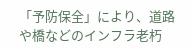「予防保全」により、道路や橋などのインフラ老朽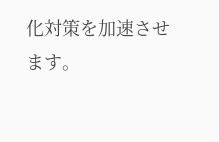化対策を加速させます。